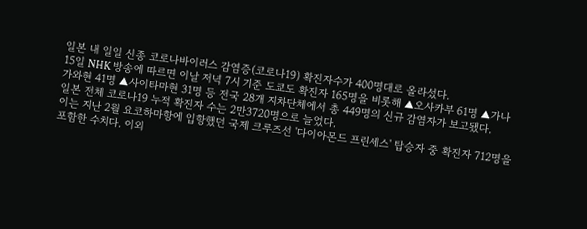일본 내 일일 신종 코로나바이러스 감염증(코로나19) 확진자수가 400명대로 올라섰다.
15일 NHK 방송에 따르면 이날 저녁 7시 기준 도쿄도 확진자 165명을 비롯해 ▲오사카부 61명 ▲가나가와현 41명 ▲사이타마현 31명 등 전국 28개 지차단체에서 총 449명의 신규 감염자가 보고됐다.
일본 전체 코로나19 누적 확진자 수는 2만3720명으로 늘었다.
이는 지난 2월 요코하마항에 입항했던 국제 크루즈선 '다이아몬드 프린세스' 탑승자 중 확진자 712명을 포함한 수치다. 이외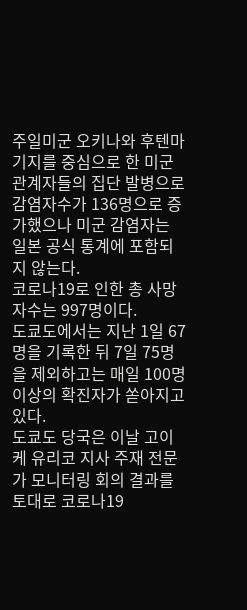주일미군 오키나와 후텐마기지를 중심으로 한 미군 관계자들의 집단 발병으로 감염자수가 136명으로 증가했으나 미군 감염자는 일본 공식 통계에 포함되지 않는다.
코로나19로 인한 총 사망자수는 997명이다.
도쿄도에서는 지난 1일 67명을 기록한 뒤 7일 75명을 제외하고는 매일 100명 이상의 확진자가 쏟아지고 있다.
도쿄도 당국은 이날 고이케 유리코 지사 주재 전문가 모니터링 회의 결과를 토대로 코로나19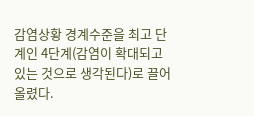감염상황 경계수준을 최고 단계인 4단계(감염이 확대되고 있는 것으로 생각된다)로 끌어올렸다.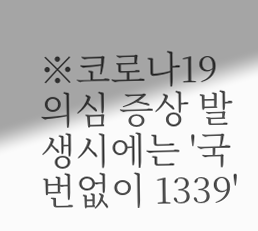※코로나19 의심 증상 발생시에는 '국번없이 1339'